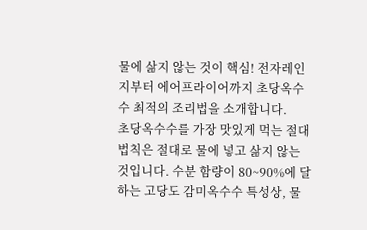물에 삶지 않는 것이 핵심! 전자레인지부터 에어프라이어까지 초당옥수수 최적의 조리법을 소개합니다.
초당옥수수를 가장 맛있게 먹는 절대 법칙은 절대로 물에 넣고 삶지 않는 것입니다. 수분 함량이 80~90%에 달하는 고당도 감미옥수수 특성상, 물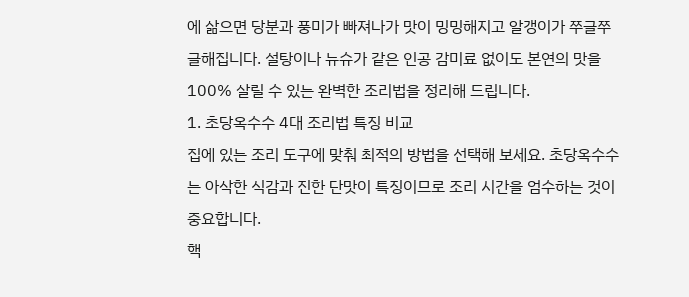에 삶으면 당분과 풍미가 빠져나가 맛이 밍밍해지고 알갱이가 쭈글쭈글해집니다. 설탕이나 뉴슈가 같은 인공 감미료 없이도 본연의 맛을 100% 살릴 수 있는 완벽한 조리법을 정리해 드립니다.
1. 초당옥수수 4대 조리법 특징 비교
집에 있는 조리 도구에 맞춰 최적의 방법을 선택해 보세요. 초당옥수수는 아삭한 식감과 진한 단맛이 특징이므로 조리 시간을 엄수하는 것이 중요합니다.
핵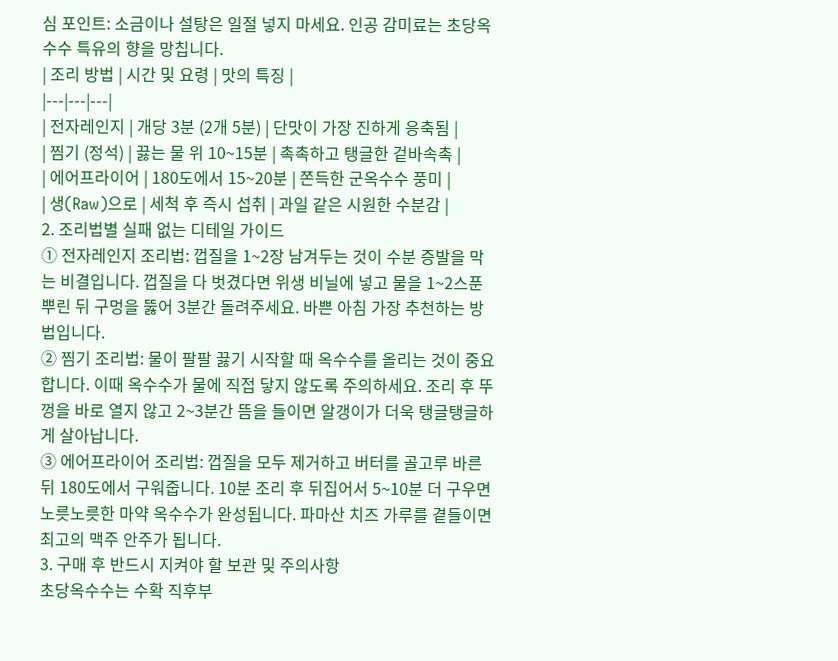심 포인트: 소금이나 설탕은 일절 넣지 마세요. 인공 감미료는 초당옥수수 특유의 향을 망칩니다.
| 조리 방법 | 시간 및 요령 | 맛의 특징 |
|---|---|---|
| 전자레인지 | 개당 3분 (2개 5분) | 단맛이 가장 진하게 응축됨 |
| 찜기 (정석) | 끓는 물 위 10~15분 | 촉촉하고 탱글한 겉바속촉 |
| 에어프라이어 | 180도에서 15~20분 | 쫀득한 군옥수수 풍미 |
| 생(Raw)으로 | 세척 후 즉시 섭취 | 과일 같은 시원한 수분감 |
2. 조리법별 실패 없는 디테일 가이드
① 전자레인지 조리법: 껍질을 1~2장 남겨두는 것이 수분 증발을 막는 비결입니다. 껍질을 다 벗겼다면 위생 비닐에 넣고 물을 1~2스푼 뿌린 뒤 구멍을 뚫어 3분간 돌려주세요. 바쁜 아침 가장 추천하는 방법입니다.
② 찜기 조리법: 물이 팔팔 끓기 시작할 때 옥수수를 올리는 것이 중요합니다. 이때 옥수수가 물에 직접 닿지 않도록 주의하세요. 조리 후 뚜껑을 바로 열지 않고 2~3분간 뜸을 들이면 알갱이가 더욱 탱글탱글하게 살아납니다.
③ 에어프라이어 조리법: 껍질을 모두 제거하고 버터를 골고루 바른 뒤 180도에서 구워줍니다. 10분 조리 후 뒤집어서 5~10분 더 구우면 노릇노릇한 마약 옥수수가 완성됩니다. 파마산 치즈 가루를 곁들이면 최고의 맥주 안주가 됩니다.
3. 구매 후 반드시 지켜야 할 보관 및 주의사항
초당옥수수는 수확 직후부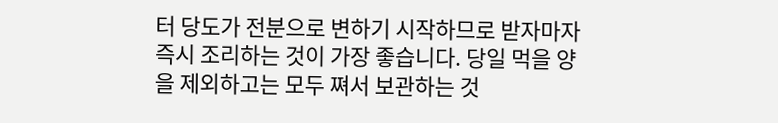터 당도가 전분으로 변하기 시작하므로 받자마자 즉시 조리하는 것이 가장 좋습니다. 당일 먹을 양을 제외하고는 모두 쪄서 보관하는 것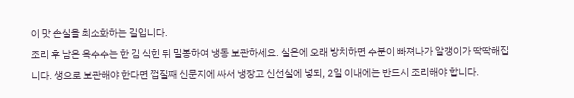이 맛 손실을 최소화하는 길입니다.
조리 후 남은 옥수수는 한 김 식힌 뒤 밀봉하여 냉동 보관하세요. 실온에 오래 방치하면 수분이 빠져나가 알갱이가 딱딱해집니다. 생으로 보관해야 한다면 껍질째 신문지에 싸서 냉장고 신선실에 넣되, 2일 이내에는 반드시 조리해야 합니다.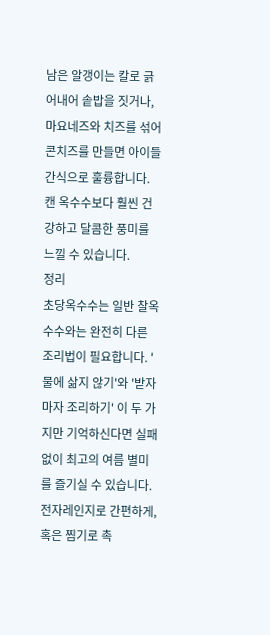남은 알갱이는 칼로 긁어내어 솥밥을 짓거나, 마요네즈와 치즈를 섞어 콘치즈를 만들면 아이들 간식으로 훌륭합니다. 캔 옥수수보다 훨씬 건강하고 달콤한 풍미를 느낄 수 있습니다.
정리
초당옥수수는 일반 찰옥수수와는 완전히 다른 조리법이 필요합니다. '물에 삶지 않기'와 '받자마자 조리하기' 이 두 가지만 기억하신다면 실패 없이 최고의 여름 별미를 즐기실 수 있습니다. 전자레인지로 간편하게, 혹은 찜기로 촉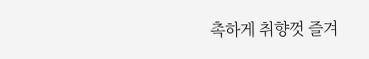촉하게 취향껏 즐겨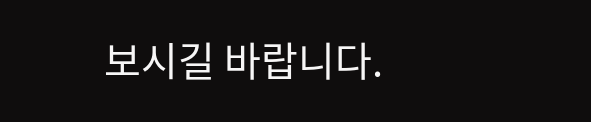보시길 바랍니다.